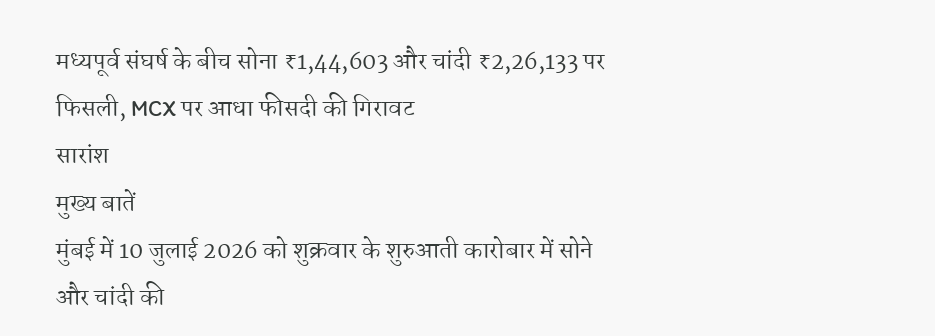मध्यपूर्व संघर्ष के बीच सोना ₹1,44,603 और चांदी ₹2,26,133 पर फिसली, MCX पर आधा फीसदी की गिरावट
सारांश
मुख्य बातें
मुंबई में 10 जुलाई 2026 को शुक्रवार के शुरुआती कारोबार में सोने और चांदी की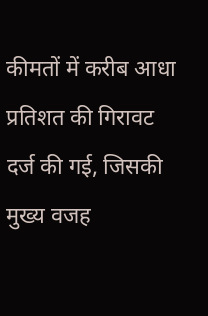कीमतों में करीब आधा प्रतिशत की गिरावट दर्ज की गई, जिसकी मुख्य वजह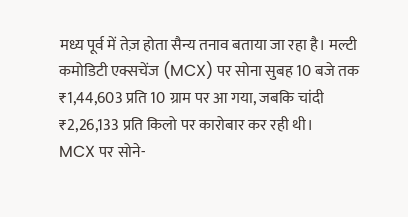मध्य पूर्व में तेज़ होता सैन्य तनाव बताया जा रहा है। मल्टी कमोडिटी एक्सचेंज (MCX) पर सोना सुबह 10 बजे तक ₹1,44,603 प्रति 10 ग्राम पर आ गया, जबकि चांदी ₹2,26,133 प्रति किलो पर कारोबार कर रही थी।
MCX पर सोने-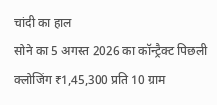चांदी का हाल
सोने का 5 अगस्त 2026 का कॉन्ट्रैक्ट पिछली क्लोजिंग ₹1,45,300 प्रति 10 ग्राम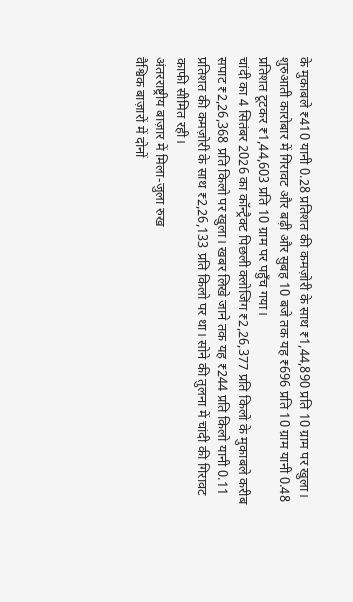के मुकाबले ₹410 यानी 0.28 प्रतिशत की कमज़ोरी के साथ ₹1,44,890 प्रति 10 ग्राम पर खुला। शुरुआती कारोबार में गिरावट और बढ़ी और सुबह 10 बजे तक यह ₹696 प्रति 10 ग्राम यानी 0.48 प्रतिशत टूटकर ₹1,44,603 प्रति 10 ग्राम पर पहुँच गया।
चांदी का 4 सितंबर 2026 का कॉन्ट्रैक्ट पिछली क्लोजिंग ₹2,26,377 प्रति किलो के मुकाबले करीब सपाट ₹2,26,368 प्रति किलो पर खुला। खबर लिखे जाने तक यह ₹244 प्रति किलो यानी 0.11 प्रतिशत की कमज़ोरी के साथ ₹2,26,133 प्रति किलो पर था। सोने की तुलना में चांदी की गिरावट काफी सीमित रही।
अंतरराष्ट्रीय बाज़ार में मिला-जुला रुख
वैश्विक बाज़ारों में दोनों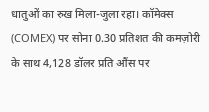धातुओं का रुख मिला-जुला रहा। कॉमेक्स (COMEX) पर सोना 0.30 प्रतिशत की कमज़ोरी के साथ 4,128 डॉलर प्रति औंस पर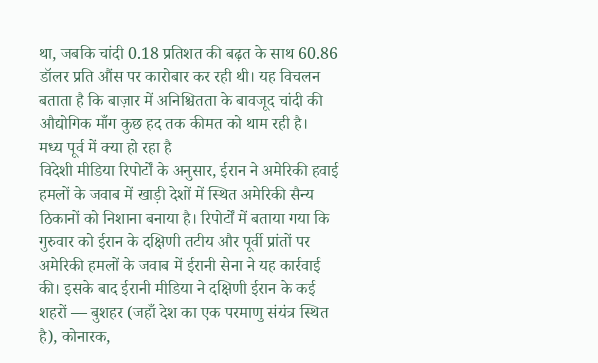था, जबकि चांदी 0.18 प्रतिशत की बढ़त के साथ 60.86 डॉलर प्रति औंस पर कारोबार कर रही थी। यह विचलन बताता है कि बाज़ार में अनिश्चितता के बावजूद चांदी की औद्योगिक माँग कुछ हद तक कीमत को थाम रही है।
मध्य पूर्व में क्या हो रहा है
विदेशी मीडिया रिपोर्टों के अनुसार, ईरान ने अमेरिकी हवाई हमलों के जवाब में खाड़ी देशों में स्थित अमेरिकी सैन्य ठिकानों को निशाना बनाया है। रिपोर्टों में बताया गया कि गुरुवार को ईरान के दक्षिणी तटीय और पूर्वी प्रांतों पर अमेरिकी हमलों के जवाब में ईरानी सेना ने यह कार्रवाई की। इसके बाद ईरानी मीडिया ने दक्षिणी ईरान के कई शहरों — बुशहर (जहाँ देश का एक परमाणु संयंत्र स्थित है), कोनारक,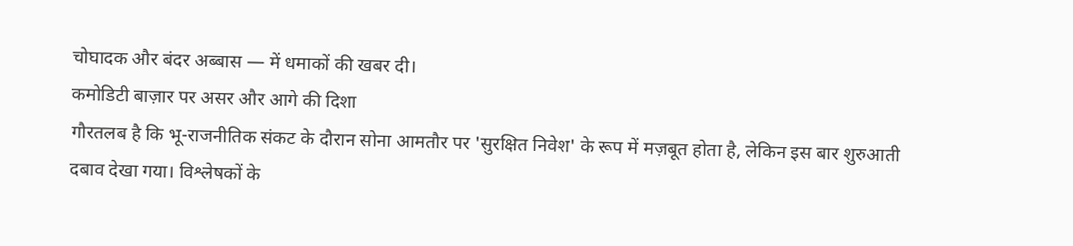चोघादक और बंदर अब्बास — में धमाकों की खबर दी।
कमोडिटी बाज़ार पर असर और आगे की दिशा
गौरतलब है कि भू-राजनीतिक संकट के दौरान सोना आमतौर पर 'सुरक्षित निवेश' के रूप में मज़बूत होता है, लेकिन इस बार शुरुआती दबाव देखा गया। विश्लेषकों के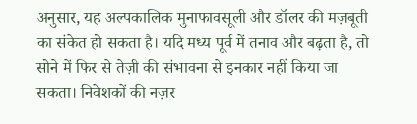अनुसार, यह अल्पकालिक मुनाफावसूली और डॉलर की मज़बूती का संकेत हो सकता है। यदि मध्य पूर्व में तनाव और बढ़ता है, तो सोने में फिर से तेज़ी की संभावना से इनकार नहीं किया जा सकता। निवेशकों की नज़र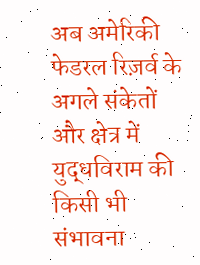अब अमेरिकी फेडरल रिज़र्व के अगले संकेतों और क्षेत्र में युद्धविराम की किसी भी संभावना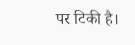पर टिकी है।